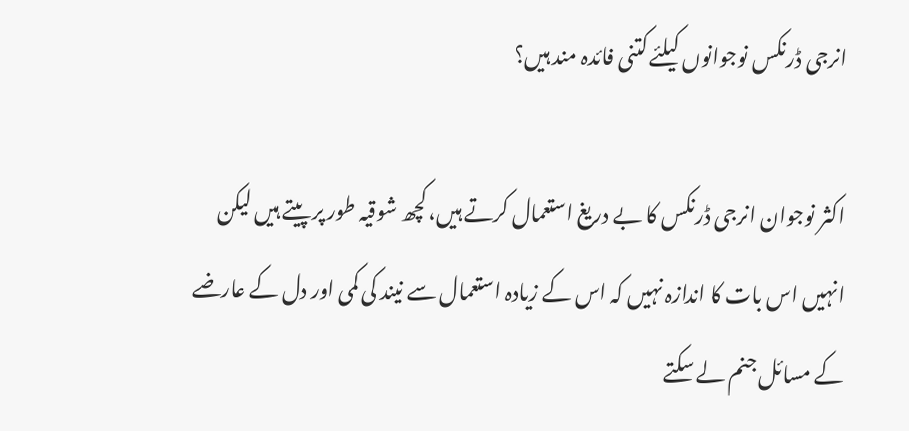انرجی ڈرنکس نوجوانوں کیلئے کتنی فائدہ مند ہیں؟

اکثر نوجوان انرجی ڈرنکس کا بے دریغ استعمال کرتے ہیں، کچھ شوقیہ طور پر پیتے ہیں لیکن انہیں اس بات کا اندازہ نہیں کہ اس کے زیادہ استعمال سے نیند کی کمی اور دل کے عارضے کے مسائل جنم لے سکتے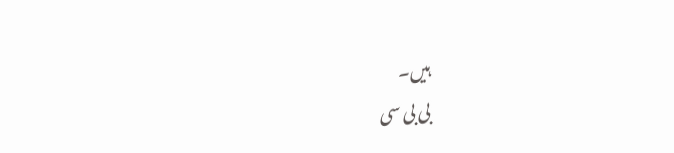ہیں۔
بی بی سی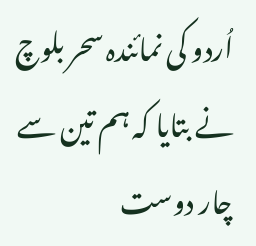اُردو کی نمائندہ سحر بلوچ نے بتایا کہ ہم تین سے چار دوست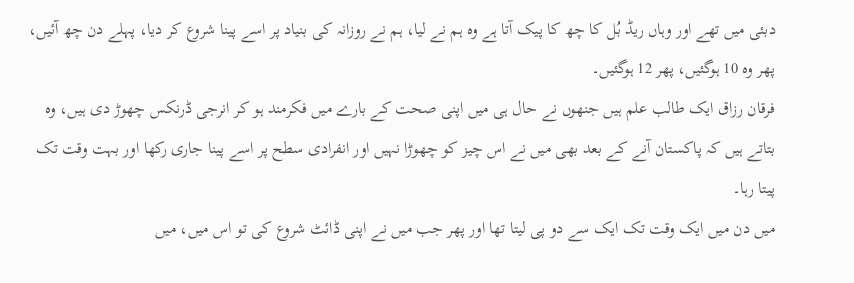دبئی میں تھے اور وہاں ریڈ بُل کا چھ کا پیک آتا ہے وہ ہم نے لیا، ہم نے روزانہ کی بنیاد پر اسے پینا شروع کر دیا، پہلے دن چھ آئیں، پھر وہ 10 ہوگئیں، پھر 12 ہوگئیں۔
فرقان رزاق ایک طالب علم ہیں جنھوں نے حال ہی میں اپنی صحت کے بارے میں فکرمند ہو کر انرجی ڈرنکس چھوڑ دی ہیں، وہ بتاتے ہیں کہ پاکستان آنے کے بعد بھی میں نے اس چیز کو چھوڑا نہیں اور انفرادی سطح پر اسے پینا جاری رکھا اور بہت وقت تک پیتا رہا۔
میں دن میں ایک وقت تک ایک سے دو پی لیتا تھا اور پھر جب میں نے اپنی ڈائٹ شروع کی تو اس میں، میں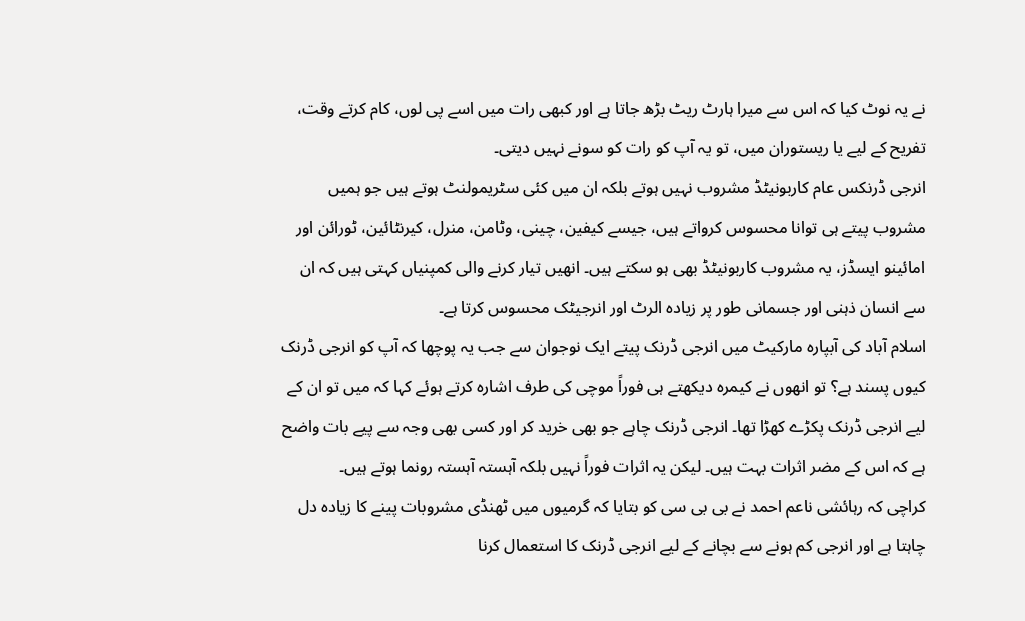نے یہ نوٹ کیا کہ اس سے میرا ہارٹ ریٹ بڑھ جاتا ہے اور کبھی رات میں اسے پی لوں، کام کرتے وقت، تفریح کے لیے یا ریستوران میں، تو یہ آپ کو رات کو سونے نہیں دیتی۔
انرجی ڈرنکس عام کاربونیٹڈ مشروب نہیں ہوتے بلکہ ان میں کئی سٹریمولنٹ ہوتے ہیں جو ہمیں مشروب پیتے ہی توانا محسوس کرواتے ہیں، جیسے کیفین، چینی، وٹامن، منرل، کیرنٹائین، ٹورائن اور امائینو ایسڈز، یہ مشروب کاربونیٹڈ بھی ہو سکتے ہیں۔ انھیں تیار کرنے والی کمپنیاں کہتی ہیں کہ ان سے انسان ذہنی اور جسمانی طور پر زیادہ الرٹ اور انرجیٹک محسوس کرتا ہے۔
اسلام آباد کی آبپارہ مارکیٹ میں انرجی ڈرنک پیتے ایک نوجوان سے جب یہ پوچھا کہ آپ کو انرجی ڈرنک کیوں پسند ہے؟ تو انھوں نے کیمرہ دیکھتے ہی فوراً موچی کی طرف اشارہ کرتے ہوئے کہا کہ میں تو ان کے لیے انرجی ڈرنک پکڑے کھڑا تھا۔ انرجی ڈرنک چاہے جو بھی خرید کر اور کسی بھی وجہ سے پیے بات واضح ہے کہ اس کے مضر اثرات بہت ہیں۔ لیکن یہ اثرات فوراً نہیں بلکہ آہستہ آہستہ رونما ہوتے ہیں۔
کراچی کہ رہائشی ناعم احمد نے بی بی سی کو بتایا کہ گرمیوں میں ٹھنڈی مشروبات پینے کا زیادہ دل چاہتا ہے اور انرجی کم ہونے سے بچانے کے لیے انرجی ڈرنک کا استعمال کرنا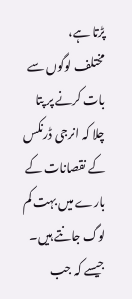پڑتا ہے،
مختلف لوگوں سے بات کرنے پر پتا چلا کہ انرجی ڈرنکس کے نقصانات کے بارے میں بہت کم لوگ جانتے ہیں۔ جیسے کہ جب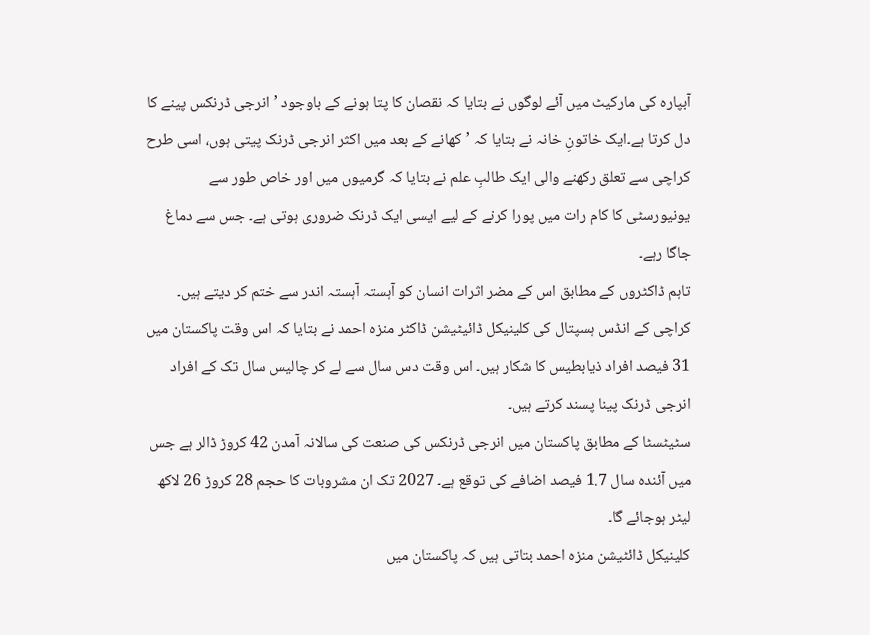آبپارہ کی مارکیٹ میں آئے لوگوں نے بتایا کہ نقصان کا پتا ہونے کے باوجود ’انرجی ڈرنکس پینے کا دل کرتا ہے۔ایک خاتونِ خانہ نے بتایا کہ ’کھانے کے بعد میں اکثر انرجی ڈرنک پیتی ہوں، اسی طرح کراچی سے تعلق رکھنے والی ایک طالبِ علم نے بتایا کہ گرمیوں میں اور خاص طور سے یونیورسٹی کا کام رات میں پورا کرنے کے لیے ایسی ایک ڈرنک ضروری ہوتی ہے۔ جس سے دماغ جاگا رہے۔
تاہم ڈاکٹروں کے مطابق اس کے مضر اثرات انسان کو آہستہ آہستہ اندر سے ختم کر دیتے ہیں۔ کراچی کے انڈس ہسپتال کی کلینیکل ڈائیٹیشن ڈاکٹر منزہ احمد نے بتایا کہ اس وقت پاکستان میں 31 فیصد افراد ذیابطیس کا شکار ہیں۔ اس وقت دس سال سے لے کر چالیس سال تک کے افراد انرجی ڈرنک پینا پسند کرتے ہیں۔
سٹیٹسٹا کے مطابق پاکستان میں انرجی ڈرنکس کی صنعت کی سالانہ آمدن 42 کروڑ ڈالر ہے جس میں آئندہ سال 1.7 فیصد اضافے کی توقع ہے۔ 2027 تک ان مشروبات کا حجم 28 کروڑ 26 لاکھ لیٹر ہوجائے گا۔
کلینیکل ڈائٹیشن منزہ احمد بتاتی ہیں کہ پاکستان میں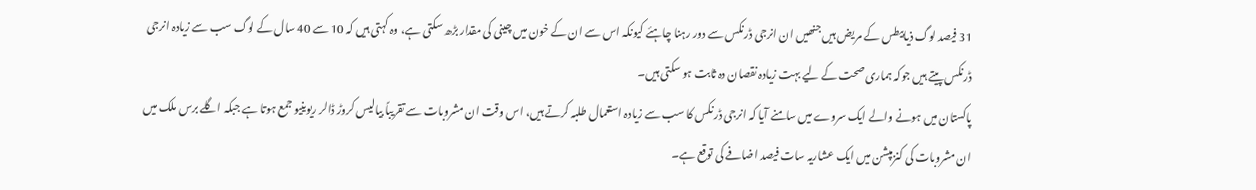31 فیصد لوگ ذیابیطس کے مریض ہیں جنھیں ان انرجی ڈرنکس سے دور رہنا چاہئے کیونکہ اس سے ان کے خون میں چینی کی مقدار بڑھ سکتی ہے، وہ کہتی ہیں کہ 10 سے 40 سال کے لوگ سب سے زیادہ انرجی ڈرنکس پیتے ہیں جوکہ ہماری صحت کے لیے بہت زیادہ نقصان دہ ثابت ہو سکتی ہیں۔
پاکستان میں ہونے والے ایک سروے میں سامنے آیا کہ انرجی ڈرنکس کا سب سے زیادہ استعمال طلبہ کرتے ہیں، اس وقت ان مشروبات سے تقریباً بیالیس کروڑ ڈالر ریوینیو جمع ہوتا ہے جبکہ اگلے برس ملک میں ان مشروبات کی کنزمپشن میں ایک عشاریہ سات فیصد اضافے کی توقع ہے۔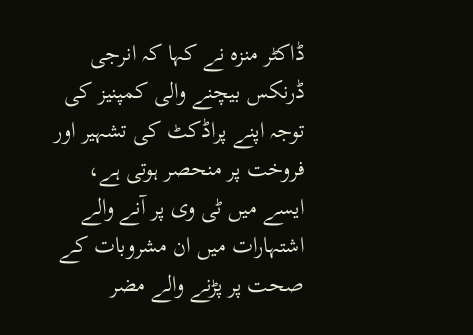ڈاکٹر منزہ نے کہا کہ انرجی ڈرنکس بیچنے والی کمپنیز کی توجہ اپنے پراڈکٹ کی تشہیر اور فروخت پر منحصر ہوتی ہے، ایسے میں ٹی وی پر آنے والے اشتہارات میں ان مشروبات کے صحت پر پڑنے والے مضر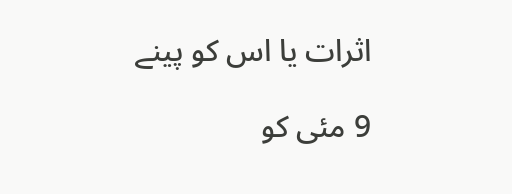اثرات یا اس کو پینے

9 مئی کو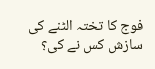فوج کا تختہ الٹنے کی سازش کس نے کی؟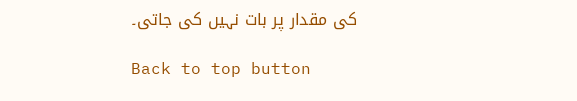کی مقدار پر بات نہیں کی جاتی۔

Back to top button